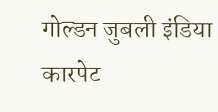गोल्डन जुबली इंडिया कारपेट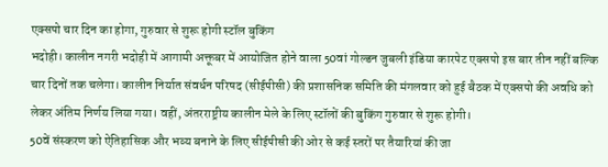एक्सपो चार दिन का होगा, गुरुवार से शुरू होगी स्टॉल बुकिंग
भदोही। कालीन नगरी भदोही में आगामी अक्तूबर में आयोजित होने वाला 50वां गोल्डन जुबली इंडिया कारपेट एक्सपो इस बार तीन नहीं बल्कि चार दिनों तक चलेगा। कालीन निर्यात संवर्धन परिषद (सीईपीसी) की प्रशासनिक समिति की मंगलवार को हुई बैठक में एक्सपो की अवधि को लेकर अंतिम निर्णय लिया गया। वहीं, अंतरराष्ट्रीय कालीन मेले के लिए स्टॉलों की बुकिंग गुरुवार से शुरू होगी।
50वें संस्करण को ऐतिहासिक और भव्य बनाने के लिए सीईपीसी की ओर से कई स्तरों पर तैयारियां की जा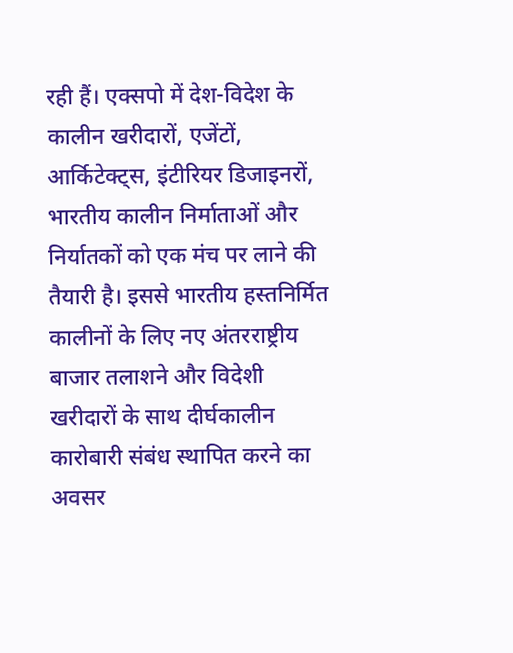रही हैं। एक्सपो में देश-विदेश के कालीन खरीदारों, एजेंटों, आर्किटेक्ट्स, इंटीरियर डिजाइनरों, भारतीय कालीन निर्माताओं और निर्यातकों को एक मंच पर लाने की तैयारी है। इससे भारतीय हस्तनिर्मित कालीनों के लिए नए अंतरराष्ट्रीय बाजार तलाशने और विदेशी खरीदारों के साथ दीर्घकालीन कारोबारी संबंध स्थापित करने का अवसर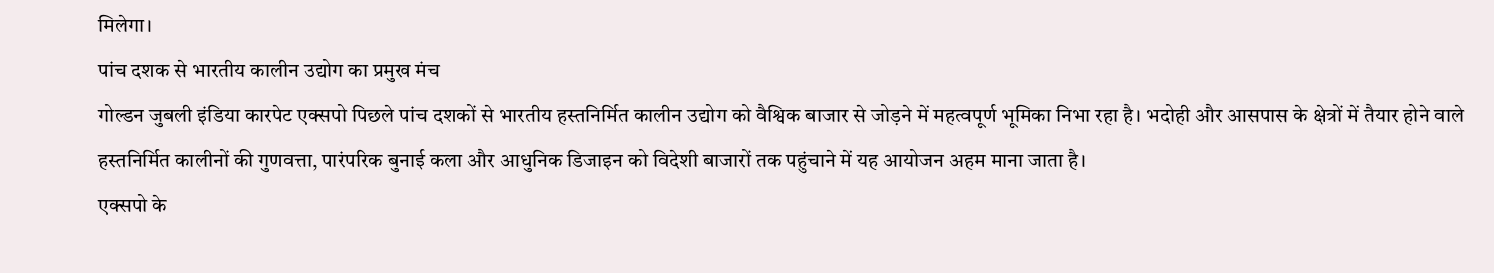मिलेगा।
पांच दशक से भारतीय कालीन उद्योग का प्रमुख मंच
गोल्डन जुबली इंडिया कारपेट एक्सपो पिछले पांच दशकों से भारतीय हस्तनिर्मित कालीन उद्योग को वैश्विक बाजार से जोड़ने में महत्वपूर्ण भूमिका निभा रहा है। भदोही और आसपास के क्षेत्रों में तैयार होने वाले हस्तनिर्मित कालीनों की गुणवत्ता, पारंपरिक बुनाई कला और आधुनिक डिजाइन को विदेशी बाजारों तक पहुंचाने में यह आयोजन अहम माना जाता है।
एक्सपो के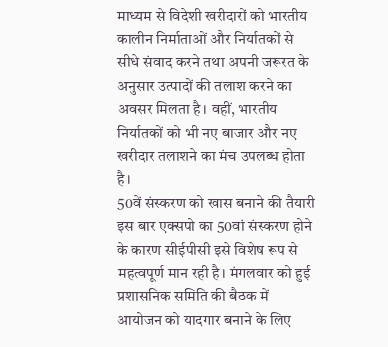माध्यम से विदेशी खरीदारों को भारतीय कालीन निर्माताओं और निर्यातकों से सीधे संवाद करने तथा अपनी जरूरत के अनुसार उत्पादों की तलाश करने का अवसर मिलता है। वहीं, भारतीय निर्यातकों को भी नए बाजार और नए खरीदार तलाशने का मंच उपलब्ध होता है।
50वें संस्करण को खास बनाने की तैयारी
इस बार एक्सपो का 50वां संस्करण होने के कारण सीईपीसी इसे विशेष रूप से महत्वपूर्ण मान रही है। मंगलवार को हुई प्रशासनिक समिति की बैठक में आयोजन को यादगार बनाने के लिए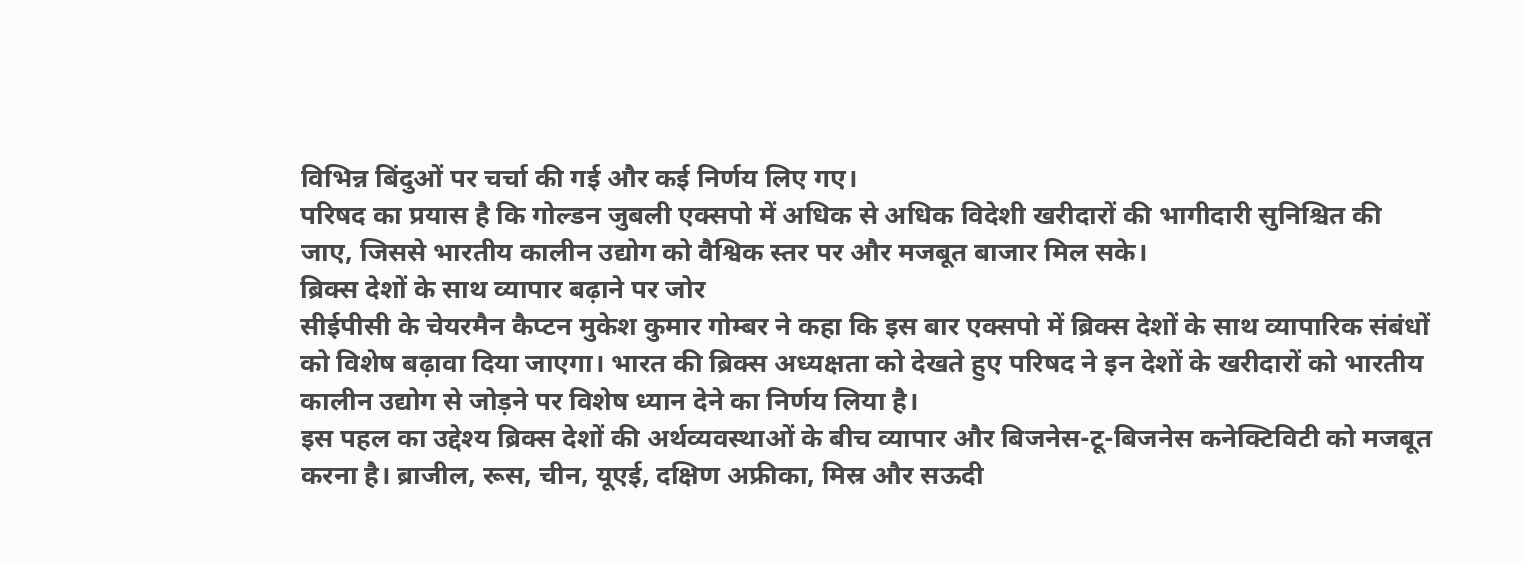विभिन्न बिंदुओं पर चर्चा की गई और कई निर्णय लिए गए।
परिषद का प्रयास है कि गोल्डन जुबली एक्सपो में अधिक से अधिक विदेशी खरीदारों की भागीदारी सुनिश्चित की जाए, जिससे भारतीय कालीन उद्योग को वैश्विक स्तर पर और मजबूत बाजार मिल सके।
ब्रिक्स देशों के साथ व्यापार बढ़ाने पर जोर
सीईपीसी के चेयरमैन कैप्टन मुकेश कुमार गोम्बर ने कहा कि इस बार एक्सपो में ब्रिक्स देशों के साथ व्यापारिक संबंधों को विशेष बढ़ावा दिया जाएगा। भारत की ब्रिक्स अध्यक्षता को देखते हुए परिषद ने इन देशों के खरीदारों को भारतीय कालीन उद्योग से जोड़ने पर विशेष ध्यान देने का निर्णय लिया है।
इस पहल का उद्देश्य ब्रिक्स देशों की अर्थव्यवस्थाओं के बीच व्यापार और बिजनेस-टू-बिजनेस कनेक्टिविटी को मजबूत करना है। ब्राजील, रूस, चीन, यूएई, दक्षिण अफ्रीका, मिस्र और सऊदी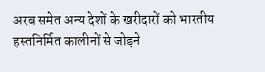अरब समेत अन्य देशों के खरीदारों को भारतीय हस्तनिर्मित कालीनों से जोड़ने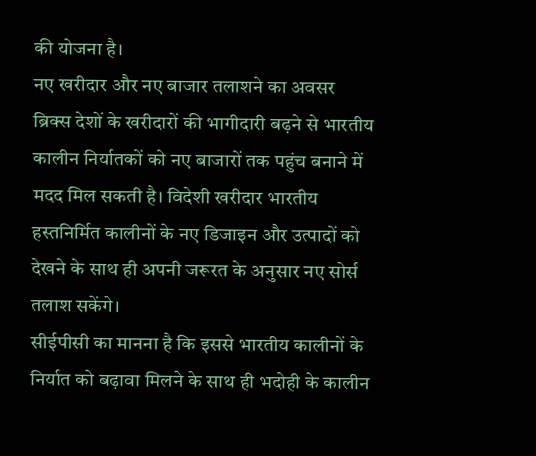की योजना है।
नए खरीदार और नए बाजार तलाशने का अवसर
ब्रिक्स देशों के खरीदारों की भागीदारी बढ़ने से भारतीय कालीन निर्यातकों को नए बाजारों तक पहुंच बनाने में मदद मिल सकती है। विदेशी खरीदार भारतीय हस्तनिर्मित कालीनों के नए डिजाइन और उत्पादों को देखने के साथ ही अपनी जरूरत के अनुसार नए सोर्स तलाश सकेंगे।
सीईपीसी का मानना है कि इससे भारतीय कालीनों के निर्यात को बढ़ावा मिलने के साथ ही भदोही के कालीन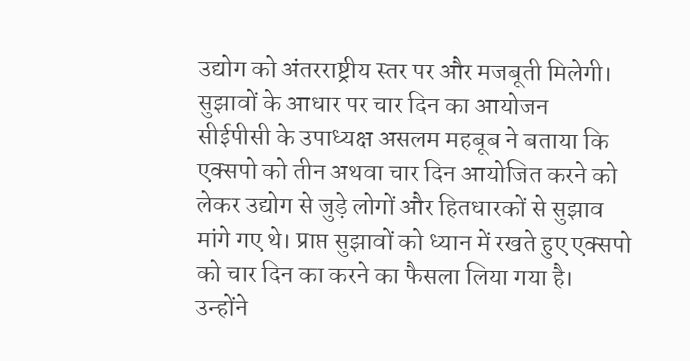उद्योग को अंतरराष्ट्रीय स्तर पर और मजबूती मिलेगी।
सुझावों के आधार पर चार दिन का आयोजन
सीईपीसी के उपाध्यक्ष असलम महबूब ने बताया कि एक्सपो को तीन अथवा चार दिन आयोजित करने को लेकर उद्योग से जुड़े लोगों और हितधारकों से सुझाव मांगे गए थे। प्राप्त सुझावों को ध्यान में रखते हुए एक्सपो को चार दिन का करने का फैसला लिया गया है।
उन्होंने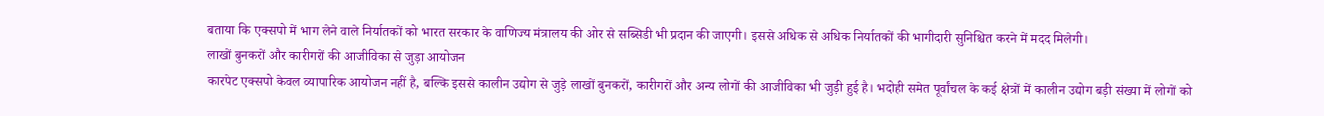बताया कि एक्सपो में भाग लेने वाले निर्यातकों को भारत सरकार के वाणिज्य मंत्रालय की ओर से सब्सिडी भी प्रदान की जाएगी। इससे अधिक से अधिक निर्यातकों की भागीदारी सुनिश्चित करने में मदद मिलेगी।
लाखों बुनकरों और कारीगरों की आजीविका से जुड़ा आयोजन
कारपेट एक्सपो केवल व्यापारिक आयोजन नहीं है, बल्कि इससे कालीन उद्योग से जुड़े लाखों बुनकरों, कारीगरों और अन्य लोगों की आजीविका भी जुड़ी हुई है। भदोही समेत पूर्वांचल के कई क्षेत्रों में कालीन उद्योग बड़ी संख्या में लोगों को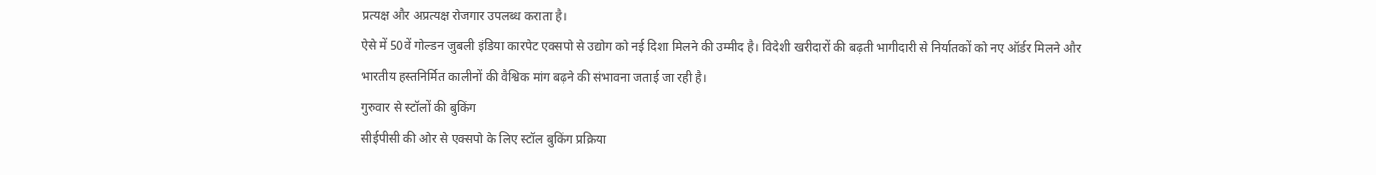प्रत्यक्ष और अप्रत्यक्ष रोजगार उपलब्ध कराता है।
ऐसे में 50वें गोल्डन जुबली इंडिया कारपेट एक्सपो से उद्योग को नई दिशा मिलने की उम्मीद है। विदेशी खरीदारों की बढ़ती भागीदारी से निर्यातकों को नए ऑर्डर मिलने और भारतीय हस्तनिर्मित कालीनों की वैश्विक मांग बढ़ने की संभावना जताई जा रही है।
गुरुवार से स्टॉलों की बुकिंग
सीईपीसी की ओर से एक्सपो के लिए स्टॉल बुकिंग प्रक्रिया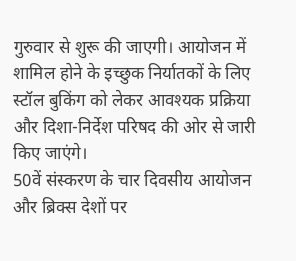गुरुवार से शुरू की जाएगी। आयोजन में शामिल होने के इच्छुक निर्यातकों के लिए स्टॉल बुकिंग को लेकर आवश्यक प्रक्रिया और दिशा-निर्देश परिषद की ओर से जारी किए जाएंगे।
50वें संस्करण के चार दिवसीय आयोजन और ब्रिक्स देशों पर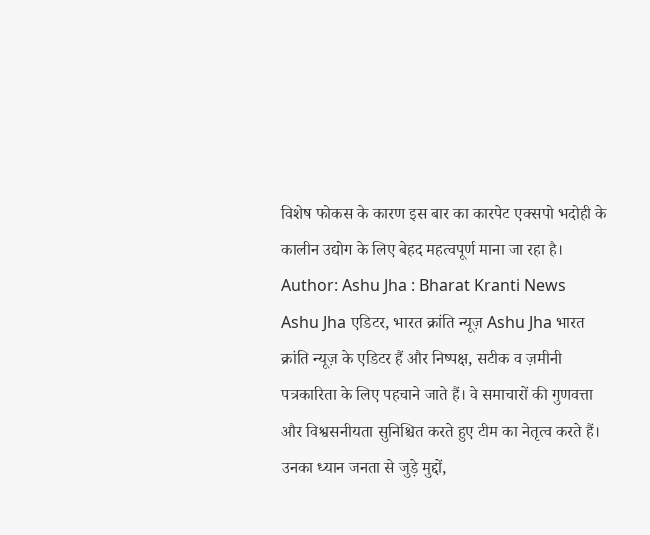विशेष फोकस के कारण इस बार का कारपेट एक्सपो भदोही के कालीन उद्योग के लिए बेहद महत्वपूर्ण माना जा रहा है।
Author: Ashu Jha : Bharat Kranti News
Ashu Jha एडिटर, भारत क्रांति न्यूज़ Ashu Jha भारत क्रांति न्यूज़ के एडिटर हैं और निष्पक्ष, सटीक व ज़मीनी पत्रकारिता के लिए पहचाने जाते हैं। वे समाचारों की गुणवत्ता और विश्वसनीयता सुनिश्चित करते हुए टीम का नेतृत्व करते हैं। उनका ध्यान जनता से जुड़े मुद्दों,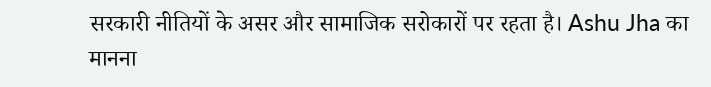सरकारी नीतियों के असर और सामाजिक सरोकारों पर रहता है। Ashu Jha का मानना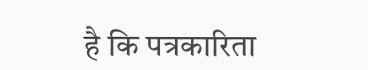है कि पत्रकारिता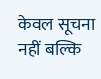केवल सूचना नहीं बल्कि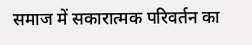समाज में सकारात्मक परिवर्तन का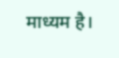माध्यम है।